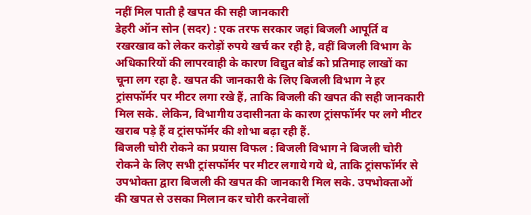नहीं मिल पाती है खपत की सही जानकारी
डेहरी ऑन सोन (सदर) : एक तरफ सरकार जहां बिजली आपूर्ति व रखरखाव को लेकर करोड़ों रुपये खर्च कर रही है, वहीं बिजली विभाग के अधिकारियों की लापरवाही के कारण विद्युत बोर्ड को प्रतिमाह लाखों का चूना लग रहा है. खपत की जानकारी के लिए बिजली विभाग ने हर ट्रांसफॉर्मर पर मीटर लगा रखे हैं, ताकि बिजली की खपत की सही जानकारी मिल सके. लेकिन, विभागीय उदासीनता के कारण ट्रांसफॉर्मर पर लगे मीटर खराब पड़े हैं व ट्रांसफॉर्मर की शोभा बढ़ा रही हैं.
बिजली चोरी रोकने का प्रयास विफल : बिजली विभाग ने बिजली चोरी रोकने के लिए सभी ट्रांसफॉर्मर पर मीटर लगाये गये थे, ताकि ट्रांसफॉर्मर से उपभोक्ता द्वारा बिजली की खपत की जानकारी मिल सके. उपभोक्ताओं की खपत से उसका मिलान कर चोरी करनेवालों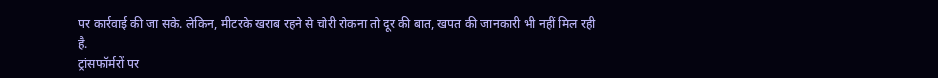पर कार्रवाई की जा सके. लेकिन, मीटरके खराब रहने से चोरी रोकना तो दूर की बात, खपत की जानकारी भी नहीं मिल रही है.
ट्रांसफॉर्मरों पर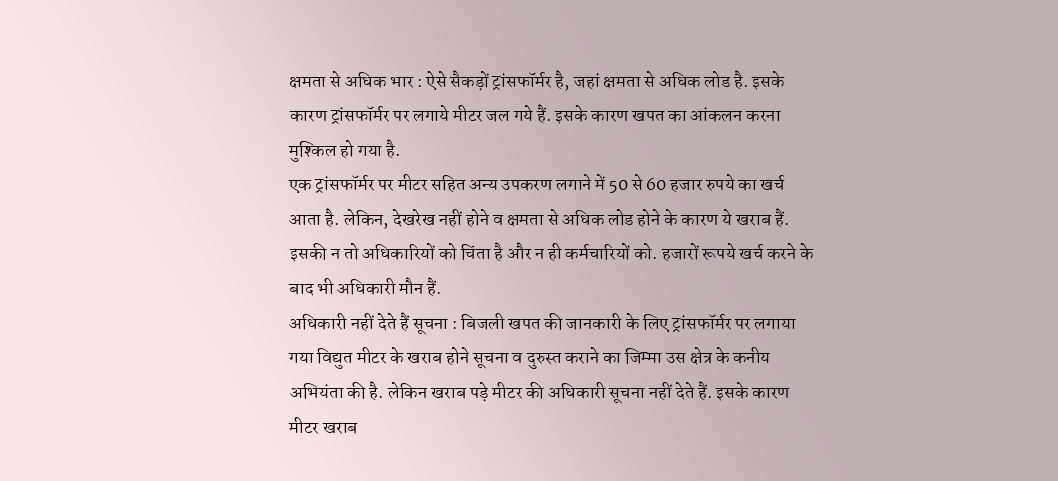क्षमता से अधिक भार : ऐसे सैकड़ों ट्रांसफॉर्मर है, जहां क्षमता से अधिक लोड है. इसके कारण ट्रांसफॉर्मर पर लगाये मीटर जल गये हैं. इसके कारण खपत का आंकलन करना मुश्किल हो गया है.
एक ट्रांसफॉर्मर पर मीटर सहित अन्य उपकरण लगाने में 50 से 60 हजार रुपये का खर्च आता है. लेकिन, देखरेख नहीं होने व क्षमता से अधिक लोड होने के कारण ये खराब हैं. इसकी न तो अधिकारियों को चिंता है और न ही कर्मचारियों को. हजारों रूपये खर्च करने के बाद भी अधिकारी मौन हैं.
अधिकारी नहीं देते हैं सूचना : बिजली खपत की जानकारी के लिए ट्रांसफॉर्मर पर लगाया गया विद्युत मीटर के खराब होने सूचना व दुरुस्त कराने का जिम्मा उस क्षेत्र के कनीय अभियंता की है. लेकिन खराब पड़े मीटर की अधिकारी सूचना नहीं देते हैं. इसके कारण मीटर खराब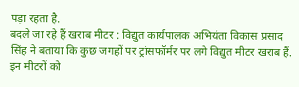पड़ा रहता है.
बदले जा रहे हैं खराब मीटर : विद्युत कार्यपालक अभियंता विकास प्रसाद सिंह ने बताया कि कुछ जगहों पर ट्रांसफॉर्मर पर लगे विद्युत मीटर खराब हैं. इन मीटरों को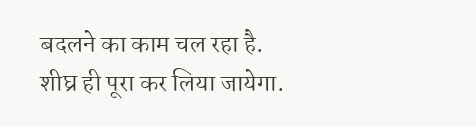बदलने का काम चल रहा है. शीघ्र ही पूरा कर लिया जायेगा.